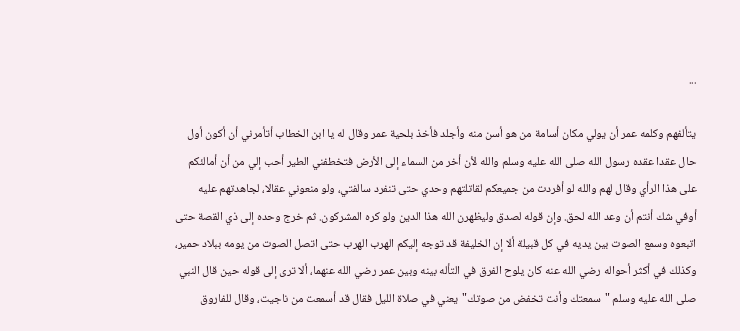...

يتألفهم وكلمه عمر أن يولي مكان أسامة من هو أسن منه وأجلد فأخذ بلحية عمر وقال له يا ابن الخطاب أتأمرني أن أكون أول حال عقدا عقده رسول الله صلى الله عليه وسلم والله لأن أخر من السماء إلى الأرض فتخطفني الطير أحب إلي من أن أمالئكم على هذا الرأي وقال لهم والله لو أفردت من جميعكم لقاتلتهم وحدي حتى تنفرد سالفتي، ولو منعوني عقالا، لجاهدتهم عليه أوفي شك أنتم أن وعد الله لحق. وإن قوله لصدق وليظهرن الله هذا الدين ولو كره المشركون. ثم خرج وحده إلى ذي القصة حتى اتبعوه وسمع الصوت بين يديه في كل قبيلة ألا إن الخليفة قد توجه إليكم الهرب الهرب حتى اتصل الصوت من يومه ببلاد حمير، وكذلك في أكثر أحواله رضي الله عنه كان يلوح الفرق في التأله بينه وبين عمر رضي الله عنهما، ألا ترى إلى قوله حين قال النبي صلى الله عليه وسلم "سمعتك وأنت تخفض من صوتك"يعني في صلاة الليل فقال قد أسمعت من ناجيت، وقال للفاروق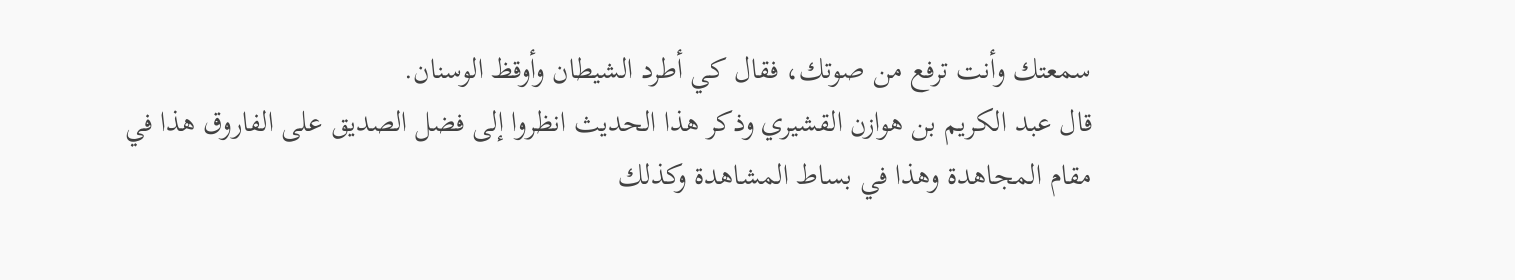سمعتك وأنت ترفع من صوتك، فقال كي أطرد الشيطان وأوقظ الوسنان.
قال عبد الكريم بن هوازن القشيري وذكر هذا الحديث انظروا إلى فضل الصديق على الفاروق هذا في مقام المجاهدة وهذا في بساط المشاهدة وكذلك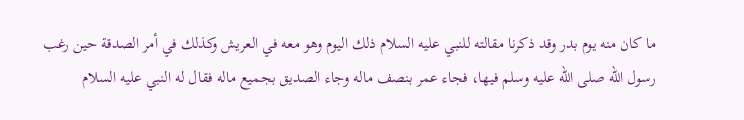ما كان منه يوم بدر وقد ذكرنا مقالته للنبي عليه السلام ذلك اليوم وهو معه في العريش وكذلك في أمر الصدقة حين رغب رسول الله صلى الله عليه وسلم فيها، فجاء عمر بنصف ماله وجاء الصديق بجميع ماله فقال له النبي عليه السلام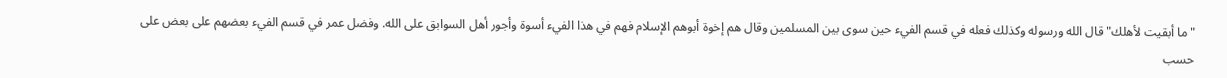"ما أبقيت لأهلك" قال الله ورسوله وكذلك فعله في قسم الفيء حين سوى بين المسلمين وقال هم إخوة أبوهم الإسلام فهم في هذا الفيء أسوة وأجور أهل السوابق على الله. وفضل عمر في قسم الفيء بعضهم على بعض على حسب